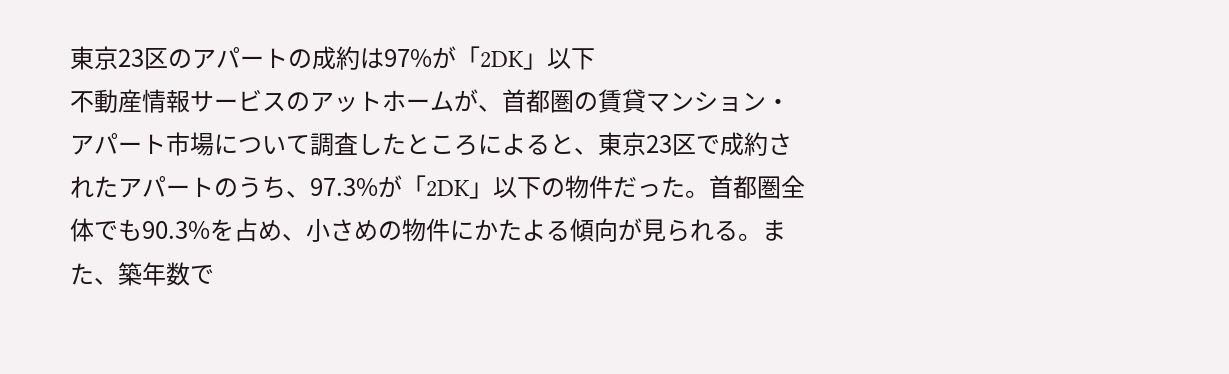東京23区のアパートの成約は97%が「2DK」以下
不動産情報サービスのアットホームが、首都圏の賃貸マンション・アパート市場について調査したところによると、東京23区で成約されたアパートのうち、97.3%が「2DK」以下の物件だった。首都圏全体でも90.3%を占め、小さめの物件にかたよる傾向が見られる。また、築年数で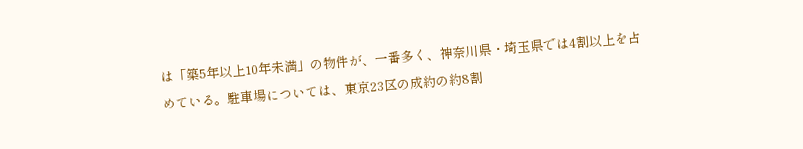は「築5年以上10年未満」の物件が、一番多く、神奈川県・埼玉県では4割以上を占めている。駐車場については、東京23区の成約の約8割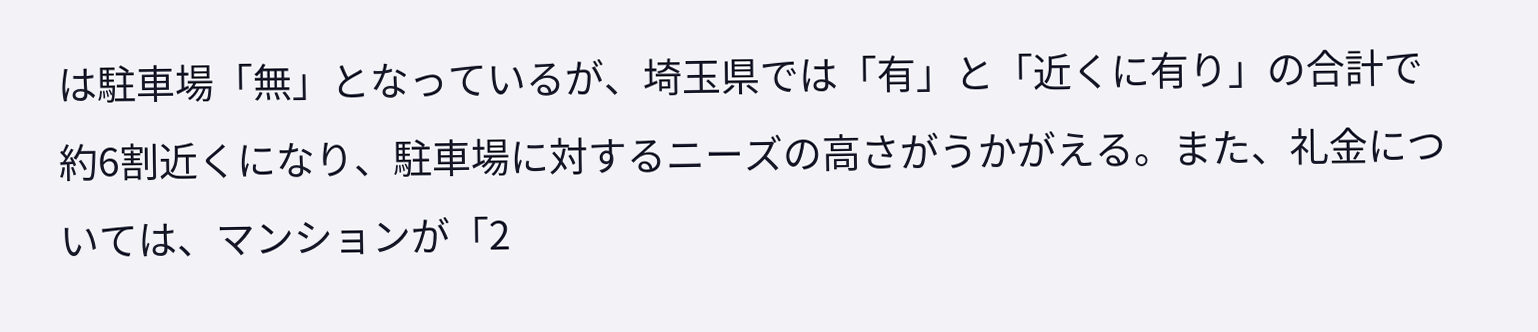は駐車場「無」となっているが、埼玉県では「有」と「近くに有り」の合計で約6割近くになり、駐車場に対するニーズの高さがうかがえる。また、礼金については、マンションが「2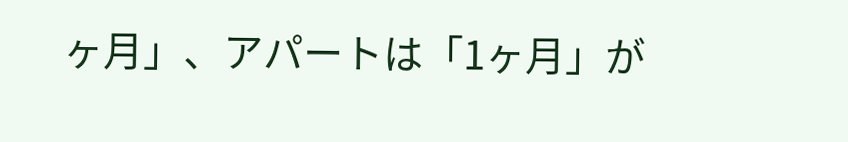ヶ月」、アパートは「1ヶ月」が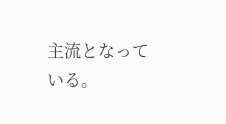主流となっている。